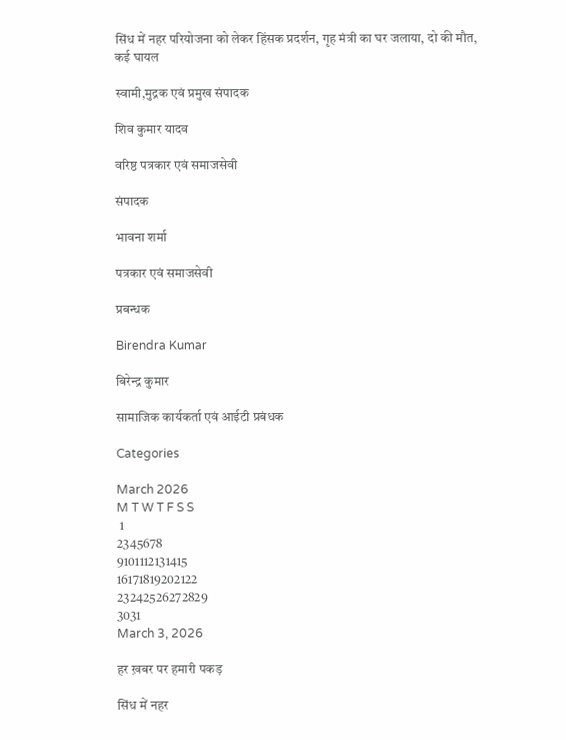सिंध में नहर परियोजना को लेकर हिंसक प्रदर्शन, गृह मंत्री का घर जलाया, दो की मौत, कई घायल

स्वामी,मुद्रक एवं प्रमुख संपादक

शिव कुमार यादव

वरिष्ठ पत्रकार एवं समाजसेवी

संपादक

भावना शर्मा

पत्रकार एवं समाजसेवी

प्रबन्धक

Birendra Kumar

बिरेन्द्र कुमार

सामाजिक कार्यकर्ता एवं आईटी प्रबंधक

Categories

March 2026
M T W T F S S
 1
2345678
9101112131415
16171819202122
23242526272829
3031
March 3, 2026

हर ख़बर पर हमारी पकड़

सिंध में नहर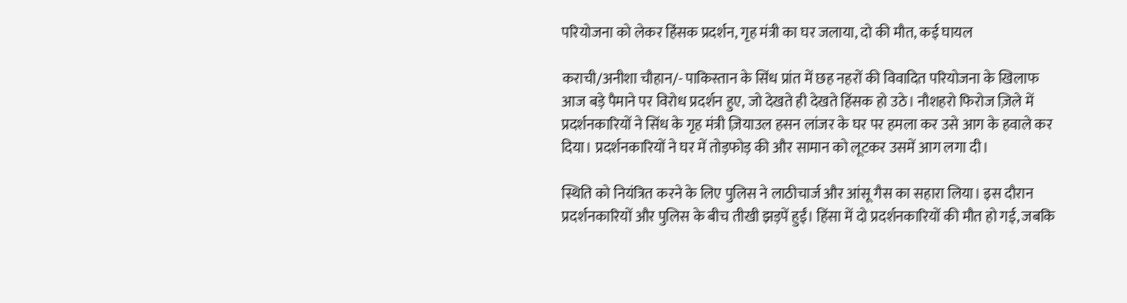परियोजना को लेकर हिंसक प्रदर्शन, गृह मंत्री का घर जलाया, दो की मौत, कई घायल

कराची/अनीशा चौहान/- पाकिस्तान के सिंध प्रांत में छह नहरों की विवादित परियोजना के खिलाफ आज बड़े पैमाने पर विरोध प्रदर्शन हुए, जो देखते ही देखते हिंसक हो उठे। नौशहरो फिरोज ज़िले में प्रदर्शनकारियों ने सिंध के गृह मंत्री ज़ियाउल हसन लांजर के घर पर हमला कर उसे आग के हवाले कर दिया। प्रदर्शनकारियों ने घर में तोड़फोड़ की और सामान को लूटकर उसमें आग लगा दी।

स्थिति को नियंत्रित करने के लिए पुलिस ने लाठीचार्ज और आंसू गैस का सहारा लिया। इस दौरान प्रदर्शनकारियों और पुलिस के बीच तीखी झड़पें हुईं। हिंसा में दो प्रदर्शनकारियों की मौत हो गई, जबकि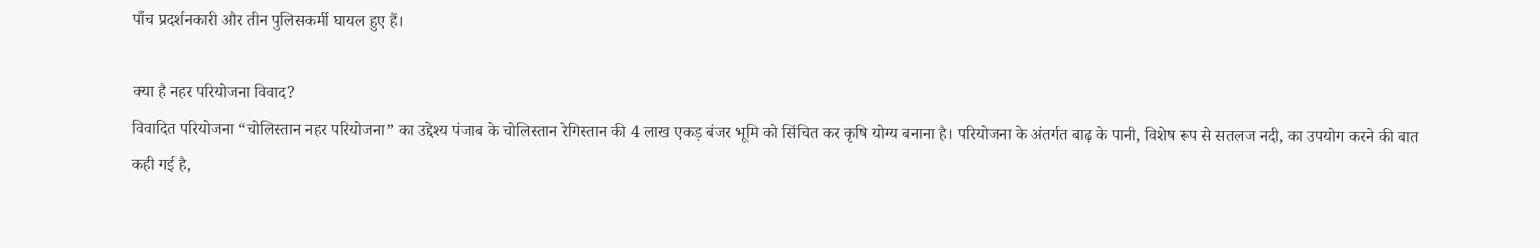पाँच प्रदर्शनकारी और तीन पुलिसकर्मी घायल हुए हैं।

क्या है नहर परियोजना विवाद?
विवादित परियोजना “चोलिस्तान नहर परियोजना” का उद्देश्य पंजाब के चोलिस्तान रेगिस्तान की 4 लाख एकड़ बंजर भूमि को सिंचित कर कृषि योग्य बनाना है। परियोजना के अंतर्गत बाढ़ के पानी, विशेष रूप से सतलज नदी, का उपयोग करने की बात कही गई है,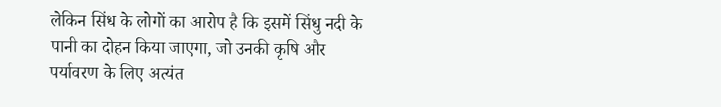लेकिन सिंध के लोगों का आरोप है कि इसमें सिंधु नदी के पानी का दोहन किया जाएगा, जो उनकी कृषि और पर्यावरण के लिए अत्यंत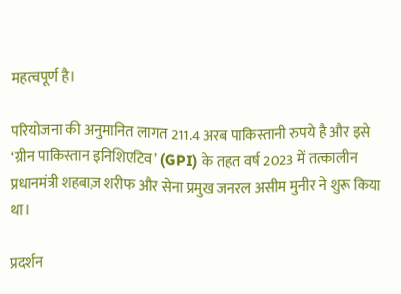महत्वपूर्ण है।

परियोजना की अनुमानित लागत 211.4 अरब पाकिस्तानी रुपये है और इसे ‘ग्रीन पाकिस्तान इनिशिएटिव’ (GPI) के तहत वर्ष 2023 में तत्कालीन प्रधानमंत्री शहबाज़ शरीफ और सेना प्रमुख जनरल असीम मुनीर ने शुरू किया था।

प्रदर्शन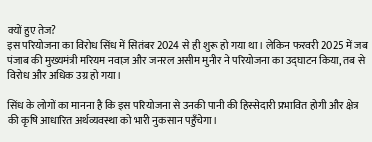क्यों हुए तेज?
इस परियोजना का विरोध सिंध में सितंबर 2024 से ही शुरू हो गया था। लेकिन फरवरी 2025 में जब पंजाब की मुख्यमंत्री मरियम नवाज़ और जनरल असीम मुनीर ने परियोजना का उद्घाटन किया, तब से विरोध और अधिक उग्र हो गया।

सिंध के लोगों का मानना है कि इस परियोजना से उनकी पानी की हिस्सेदारी प्रभावित होगी और क्षेत्र की कृषि आधारित अर्थव्यवस्था को भारी नुकसान पहुँचेगा।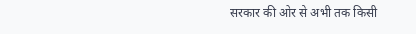सरकार की ओर से अभी तक किसी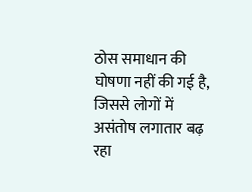ठोस समाधान की घोषणा नहीं की गई है, जिससे लोगों में असंतोष लगातार बढ़ रहा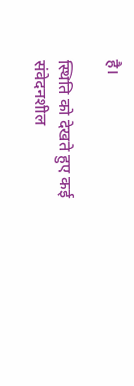है।

स्थिति को देखते हुए कई संवेदनशील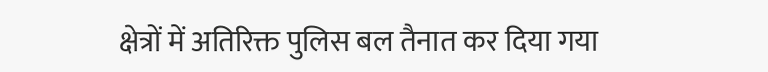क्षेत्रों में अतिरिक्त पुलिस बल तैनात कर दिया गया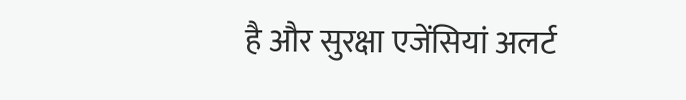है और सुरक्षा एजेंसियां अलर्ट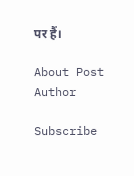पर हैं।

About Post Author

Subscribe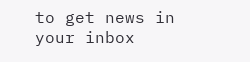to get news in your inbox